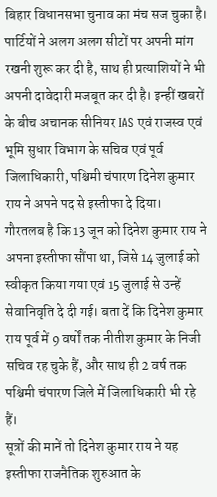बिहार विधानसभा चुनाव का मंच सज चुका है। पार्टियों ने अलग अलग सीटों पर अपनी मांग रखनी शुरू कर दी है, साथ ही प्रत्याशियों ने भी अपनी दावेदारी मजबूत कर दी है। इन्हीं खबरों के बीच अचानक सीनियर IAS एवं राजस्व एवं भूमि सुधार विभाग के सचिव एवं पूर्व जिलाधिकारी, पश्चिमी चंपारण दिनेश कुमार राय ने अपने पद से इस्तीफा दे दिया।
गौरतलब है कि 13 जून को दिनेश कुमार राय ने अपना इस्तीफा सौंपा था, जिसे 14 जुलाई को स्वीकृत किया गया एवं 15 जुलाई से उन्हें सेवानिवृति दे दी गई। बता दें कि दिनेश कुमार राय पूर्व में 9 वर्षों तक नीतीश कुमार के निजी सचिव रह चुके हैं, और साथ ही 2 वर्ष तक पश्चिमी चंपारण जिले में जिलाधिकारी भी रहे हैं।
सूत्रों की मानें तो दिनेश कुमार राय ने यह इस्तीफा राजनैतिक शुरुआत के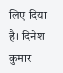लिए दिया है। दिनेश कुमार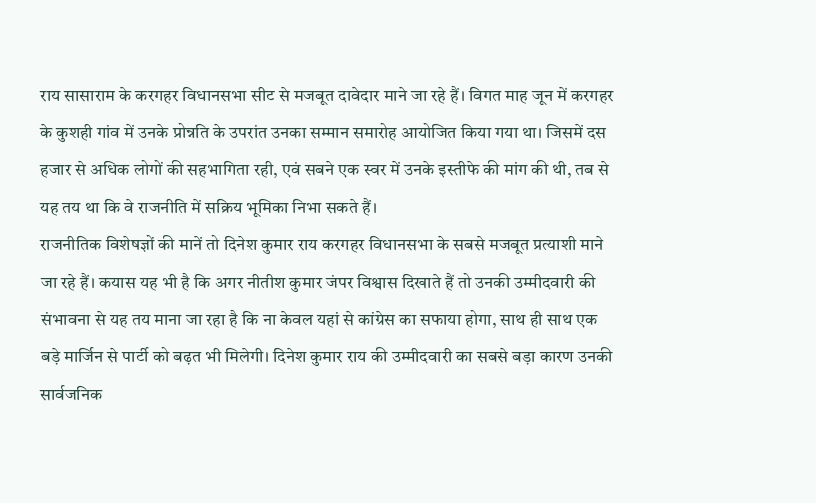राय सासाराम के करगहर विधानसभा सीट से मजबूत दावेदार माने जा रहे हैं। विगत माह जून में करगहर के कुशही गांव में उनके प्रोन्नति के उपरांत उनका सम्मान समारोह आयोजित किया गया था। जिसमें दस हजार से अधिक लोगों की सहभागिता रही, एवं सबने एक स्वर में उनके इस्तीफे की मांग की थी, तब से यह तय था कि वे राजनीति में सक्रिय भूमिका निभा सकते हैं।
राजनीतिक विशेषज्ञों की मानें तो दिनेश कुमार राय करगहर विधानसभा के सबसे मजबूत प्रत्याशी माने जा रहे हैं। कयास यह भी है कि अगर नीतीश कुमार जंपर विश्वास दिखाते हैं तो उनकी उम्मीदवारी की संभावना से यह तय माना जा रहा है कि ना केवल यहां से कांग्रेस का सफाया होगा, साथ ही साथ एक बड़े मार्जिन से पार्टी को बढ़त भी मिलेगी। दिनेश कुमार राय की उम्मीदवारी का सबसे बड़ा कारण उनकी सार्वजनिक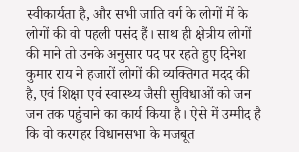स्वीकार्यता है, और सभी जाति वर्ग के लोगों में के लोगों की वो पहली पसंद हैं। साथ ही क्षेत्रीय लोगों की माने तो उनके अनुसार पद पर रहते हुए दिनेश कुमार राय ने हजारों लोगों की व्यक्तिगत मदद की है, एवं शिक्षा एवं स्वास्थ्य जैसी सुविधाओं को जन जन तक पहुंचाने का कार्य किया है। ऐसे में उम्मीद है कि वो करगहर विधानसभा के मजबूत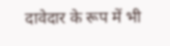दावेदार के रूप में भी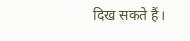दिख सकते हैं।